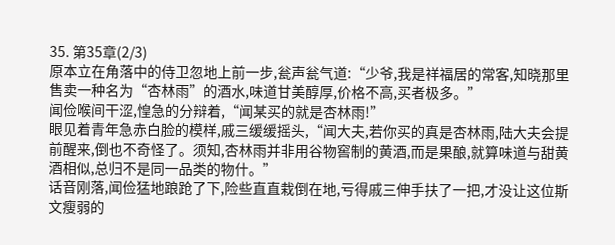35. 第35章(2/3)
原本立在角落中的侍卫忽地上前一步,瓮声瓮气道:“少爷,我是祥福居的常客,知晓那里售卖一种名为“杏林雨”的酒水,味道甘美醇厚,价格不高,买者极多。”
闻俭喉间干涩,惶急的分辩着,“闻某买的就是杏林雨!”
眼见着青年急赤白脸的模样,戚三缓缓摇头,“闻大夫,若你买的真是杏林雨,陆大夫会提前醒来,倒也不奇怪了。须知,杏林雨并非用谷物窖制的黄酒,而是果酿,就算味道与甜黄酒相似,总归不是同一品类的物什。”
话音刚落,闻俭猛地踉跄了下,险些直直栽倒在地,亏得戚三伸手扶了一把,才没让这位斯文瘦弱的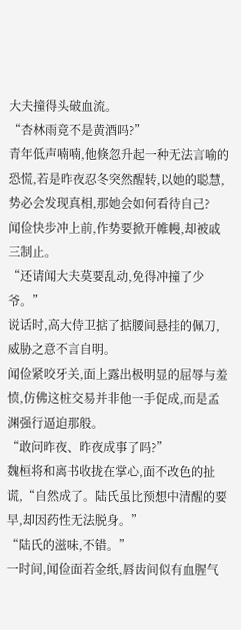大夫撞得头破血流。
“杏林雨竟不是黄酒吗?”
青年低声喃喃,他倏忽升起一种无法言喻的恐慌,若是昨夜忍冬突然醒转,以她的聪慧,势必会发现真相,那她会如何看待自己?
闻俭快步冲上前,作势要掀开帷幔,却被戚三制止。
“还请闻大夫莫要乱动,免得冲撞了少爷。”
说话时,高大侍卫掂了掂腰间悬挂的佩刀,威胁之意不言自明。
闻俭紧咬牙关,面上露出极明显的屈辱与羞愤,仿佛这桩交易并非他一手促成,而是孟渊强行逼迫那般。
“敢问昨夜、昨夜成事了吗?”
魏桓将和离书收拢在掌心,面不改色的扯谎,“自然成了。陆氏虽比预想中清醒的要早,却因药性无法脱身。”
“陆氏的滋味,不错。”
一时间,闻俭面若金纸,唇齿间似有血腥气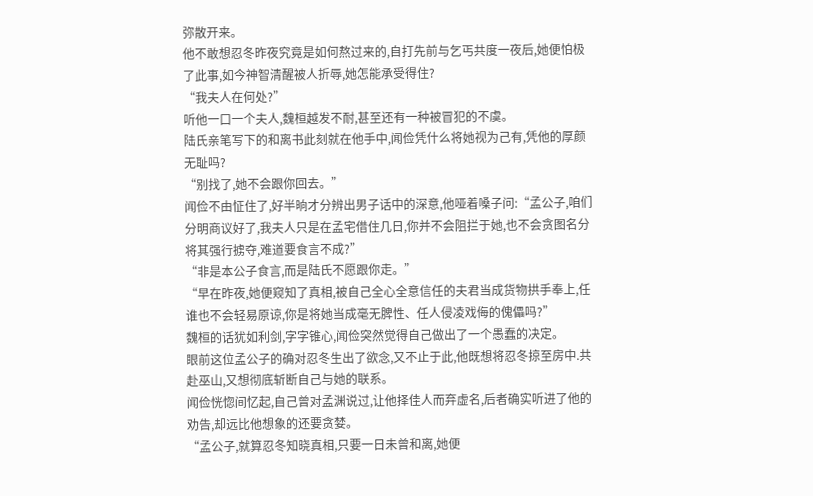弥散开来。
他不敢想忍冬昨夜究竟是如何熬过来的,自打先前与乞丐共度一夜后,她便怕极了此事,如今神智清醒被人折辱,她怎能承受得住?
“我夫人在何处?”
听他一口一个夫人,魏桓越发不耐,甚至还有一种被冒犯的不虞。
陆氏亲笔写下的和离书此刻就在他手中,闻俭凭什么将她视为己有,凭他的厚颜无耻吗?
“别找了,她不会跟你回去。”
闻俭不由怔住了,好半晌才分辨出男子话中的深意,他哑着嗓子问:“孟公子,咱们分明商议好了,我夫人只是在孟宅借住几日,你并不会阻拦于她,也不会贪图名分将其强行掳夺,难道要食言不成?”
“非是本公子食言,而是陆氏不愿跟你走。”
“早在昨夜,她便窥知了真相,被自己全心全意信任的夫君当成货物拱手奉上,任谁也不会轻易原谅,你是将她当成毫无脾性、任人侵凌戏侮的傀儡吗?”
魏桓的话犹如利剑,字字锥心,闻俭突然觉得自己做出了一个愚蠢的决定。
眼前这位孟公子的确对忍冬生出了欲念,又不止于此,他既想将忍冬掠至房中.共赴巫山,又想彻底斩断自己与她的联系。
闻俭恍惚间忆起,自己曾对孟渊说过,让他择佳人而弃虚名,后者确实听进了他的劝告,却远比他想象的还要贪婪。
“孟公子,就算忍冬知晓真相,只要一日未曾和离,她便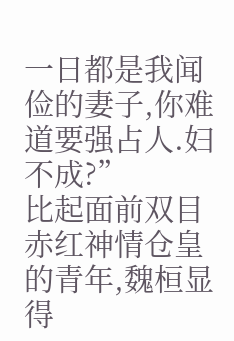一日都是我闻俭的妻子,你难道要强占人.妇不成?”
比起面前双目赤红神情仓皇的青年,魏桓显得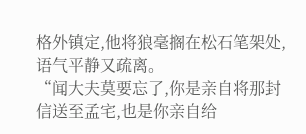格外镇定,他将狼毫搁在松石笔架处,语气平静又疏离。
“闻大夫莫要忘了,你是亲自将那封信送至孟宅,也是你亲自给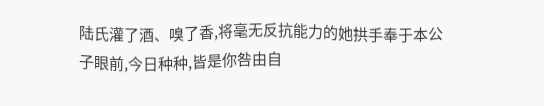陆氏灌了酒、嗅了香,将毫无反抗能力的她拱手奉于本公子眼前,今日种种,皆是你咎由自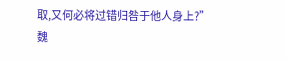取,又何必将过错归咎于他人身上?”
魏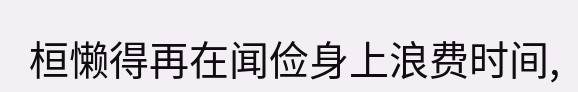桓懒得再在闻俭身上浪费时间,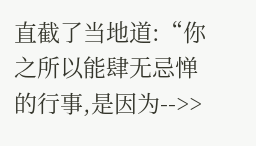直截了当地道:“你之所以能肆无忌惮的行事,是因为-->>